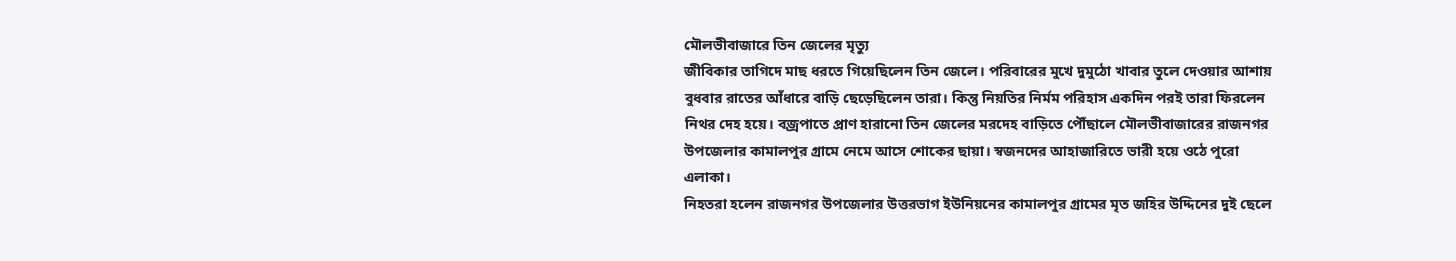মৌলভীবাজারে তিন জেলের মৃত্যু
জীবিকার তাগিদে মাছ ধরতে গিয়েছিলেন তিন জেলে। পরিবারের মুখে দুমুঠো খাবার তুলে দেওয়ার আশায় বুধবার রাতের আঁধারে বাড়ি ছেড়েছিলেন তারা। কিন্তু নিয়তির নির্মম পরিহাস একদিন পরই তারা ফিরলেন নিথর দেহ হয়ে। বজ্রপাতে প্রাণ হারানো তিন জেলের মরদেহ বাড়িতে পৌঁছালে মৌলভীবাজারের রাজনগর উপজেলার কামালপুর গ্রামে নেমে আসে শোকের ছায়া। স্বজনদের আহাজারিতে ভারী হয়ে ওঠে পুরো এলাকা।
নিহতরা হলেন রাজনগর উপজেলার উত্তরভাগ ইউনিয়নের কামালপুর গ্রামের মৃত জহির উদ্দিনের দুই ছেলে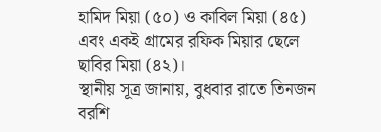হামিদ মিয়া (৫০) ও কাবিল মিয়া (৪৫) এবং একই গ্রামের রফিক মিয়ার ছেলে ছাবির মিয়া (৪২)।
স্থানীয় সূত্র জানায়, বুধবার রাতে তিনজন বরশি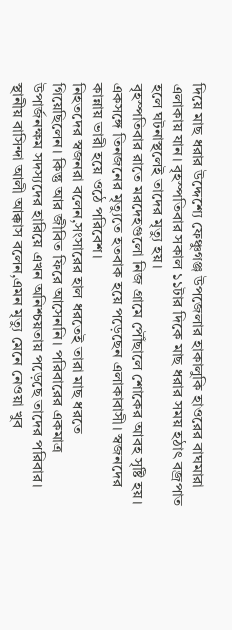দিয়ে মাছ ধরার উদ্দেশ্যে ফেঞ্চুগঞ্জ উপজেলার হাকালুকি হাওরের বাঘমারা এলাকায় যান। বৃহস্পতিবার সকাল ১১টার দিকে মাছ ধরার সময় হঠাৎ বজ্রপাত হলে ঘটনাস্থলেই তাদের মৃত্যু হয়।
বৃহস্পতিবার রাতে মরদেহগুলো নিজ গ্রামে পৌঁছালে শোকের আবহ সৃষ্টি হয়। একসঙ্গে তিনজনের মৃত্যুতে হতবাক হয়ে পড়েছেন এলাকাবাসী। স্বজনদের কান্নায় ভারী হয়ে ওঠে পরিবেশ।
নিহতদের স্বজনরা বলেন,সংসারের হাল ধরতেই তারা মাছ ধরতে গিয়েছিলেন। কিন্তু আর জীবিত ফিরে আসেননি। পরিবারের একমাত্র উপার্জনক্ষম সদস্যদের হারিয়ে এখন অনিশ্চয়তায় পড়েছে তাদের পরিবার।
স্থানীয় বাসিন্দা আলী আক্কাস বলেন,এমন মৃত্যু মেনে নেওয়া খুব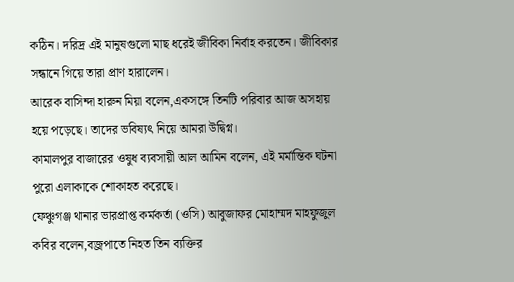কঠিন। দরিদ্র এই মানুষগুলো মাছ ধরেই জীবিকা নির্বাহ করতেন। জীবিকার সন্ধানে গিয়ে তারা প্রাণ হারালেন।
আরেক বাসিন্দা হারুন মিয়া বলেন,একসঙ্গে তিনটি পরিবার আজ অসহায় হয়ে পড়েছে। তাদের ভবিষ্যৎ নিয়ে আমরা উদ্বিগ্ন।
কামালপুর বাজারের ওষুধ ব্যবসায়ী আল আমিন বলেন, এই মর্মান্তিক ঘটনা পুরো এলাকাকে শোকাহত করেছে।
ফেঞ্চুগঞ্জ থানার ভারপ্রাপ্ত কর্মকর্তা (ওসি) আবুজাফর মোহাম্মদ মাহফুজুল কবির বলেন,বজ্রপাতে নিহত তিন ব্যক্তির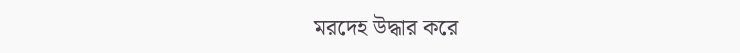মরদেহ উদ্ধার করে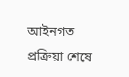আইনগত প্রক্রিয়া শেষে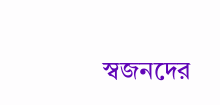স্বজনদের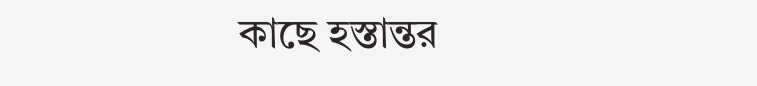কাছে হস্তান্তর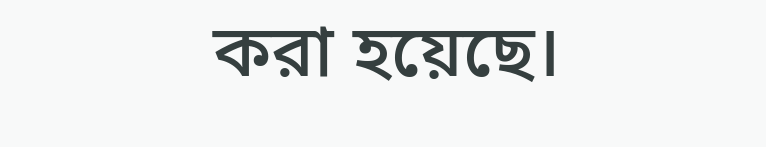করা হয়েছে।